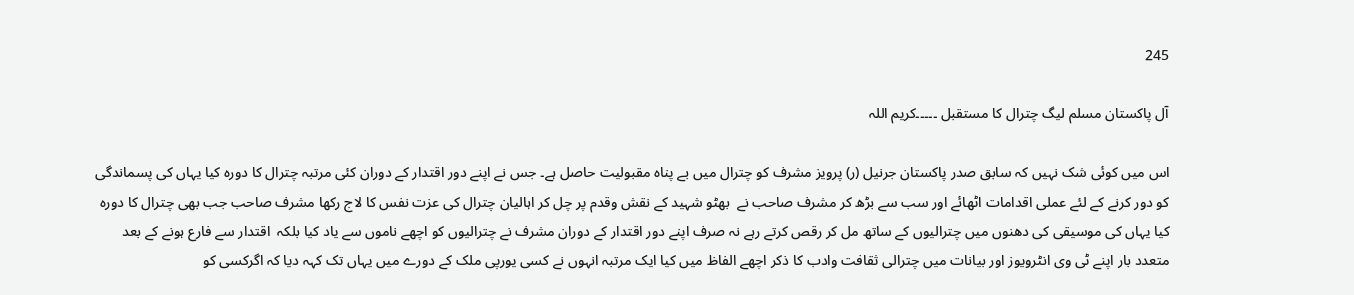245

آل پاکستان مسلم لیگ چترال کا مستقبل ۔۔۔۔۔کریم اللہ

اس میں کوئی شک نہیں کہ سابق صدر پاکستان جرنیل (ر) پرویز مشرف کو چترال میں بے پناہ مقبولیت حاصل ہے۔ جس نے اپنے دور اقتدار کے دوران کئی مرتبہ چترال کا دورہ کیا یہاں کی پسماندگی کو دور کرنے کے لئے عملی اقدامات اٹھائے اور سب سے بڑھ کر مشرف صاحب نے  بھٹو شہید کے نقش وقدم پر چل کر اہالیان چترال کی عزت نفس کا لاج رکھا مشرف صاحب جب بھی چترال کا دورہ کیا یہاں کی موسیقی کی دھنوں میں چترالیوں کے ساتھ مل کر رقص کرتے رہے نہ صرف اپنے دور اقتدار کے دوران مشرف نے چترالیوں کو اچھے ناموں سے یاد کیا بلکہ  اقتدار سے فارع ہونے کے بعد متعدد بار اپنے ٹی وی انٹرویوز اور بیانات میں چترالی ثقافت وادب کا ذکر اچھے الفاظ میں کیا ایک مرتبہ انہوں نے کسی یورپی ملک کے دورے میں یہاں تک کہہ دیا کہ اگرکسی کو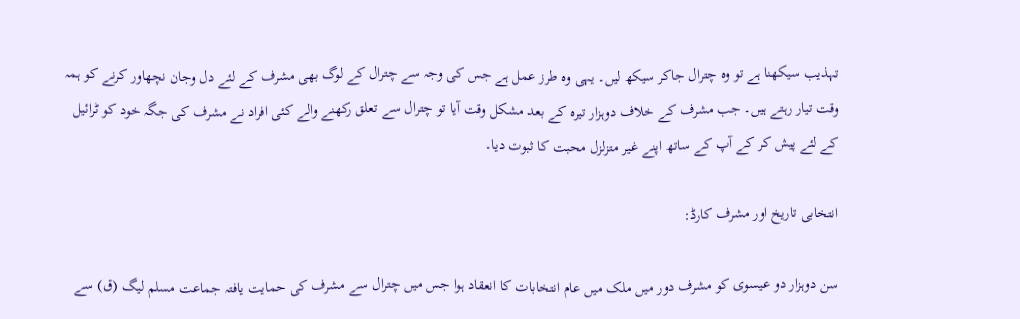تہذیب سیکھنا ہے تو وہ چترال جاکر سیکھ لیں۔ یہی وہ طرز عمل ہے جس کی وجہ سے چترال کے لوگ بھی مشرف کے لئے دل وجان نچھاور کرنے کو ہمہ وقت تیار رہتے ہیں۔ جب مشرف کے خلاف دوہزار تیرہ کے بعد مشکل وقت آیا تو چترال سے تعلق رکھنے والے کئی افراد نے مشرف کی جگہ خود کو ٹرائیل کے لئے پیش کر کے آپ کے ساتھ اپنے غیر متزلزل محبت کا ثبوت دیا۔

انتخابی تاریخ اور مشرف کارڈ:

سن دوہزار دو عیسوی کو مشرف دور میں ملک میں عام انتخابات کا انعقاد ہوا جس میں چترال سے مشرف کی حمایت یافتہ جماعت مسلم لیگ (ق) سے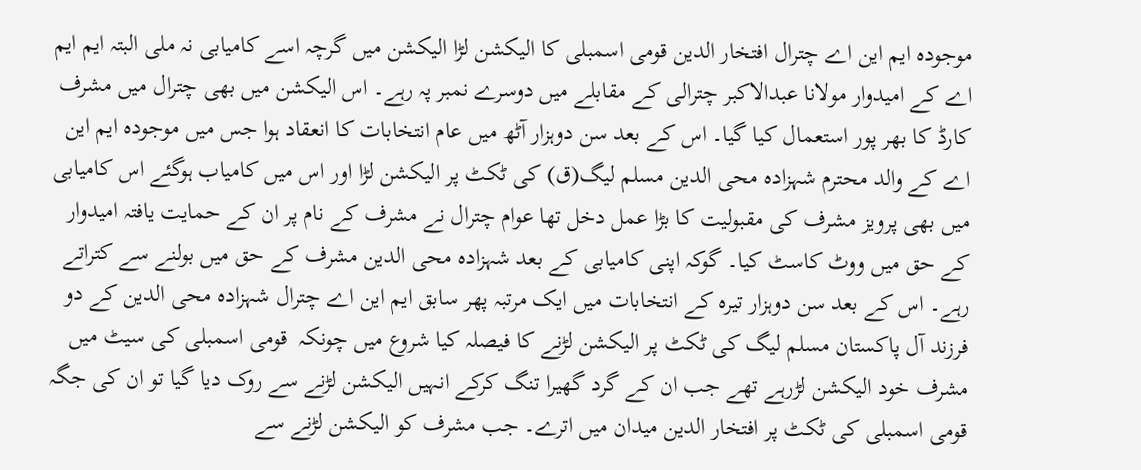موجودہ ایم این اے چترال افتخار الدین قومی اسمبلی کا الیکشن لڑا الیکشن میں گرچہ اسے کامیابی نہ ملی البتہ ایم ایم اے کے امیدوار مولانا عبدالاکبر چترالی کے مقابلے میں دوسرے نمبر پہ رہے۔ اس الیکشن میں بھی چترال میں مشرف کارڈ کا بھر پور استعمال کیا گیا۔ اس کے بعد سن دوہزار آٹھ میں عام انتخابات کا انعقاد ہوا جس میں موجودہ ایم این اے کے والد محترم شہزادہ محی الدین مسلم لیگ(ق) کی ٹکٹ پر الیکشن لڑا اور اس میں کامیاب ہوگئے اس کامیابی میں بھی پرویز مشرف کی مقبولیت کا بڑا عمل دخل تھا عوام چترال نے مشرف کے نام پر ان کے حمایت یافتہ امیدوار کے حق میں ووٹ کاسٹ کیا۔ گوکہ اپنی کامیابی کے بعد شہزادہ محی الدین مشرف کے حق میں بولنے سے کتراتے رہے۔ اس کے بعد سن دوہزار تیرہ کے انتخابات میں ایک مرتبہ پھر سابق ایم این اے چترال شہزادہ محی الدین کے دو فرزند آل پاکستان مسلم لیگ کی ٹکٹ پر الیکشن لڑنے کا فیصلہ کیا شروع میں چونکہ  قومی اسمبلی کی سیٹ میں مشرف خود الیکشن لڑرہے تھے جب ان کے گرد گھیرا تنگ کرکے انہیں الیکشن لڑنے سے روک دیا گیا تو ان کی جگہ قومی اسمبلی کی ٹکٹ پر افتخار الدین میدان میں اترے۔ جب مشرف کو الیکشن لڑنے سے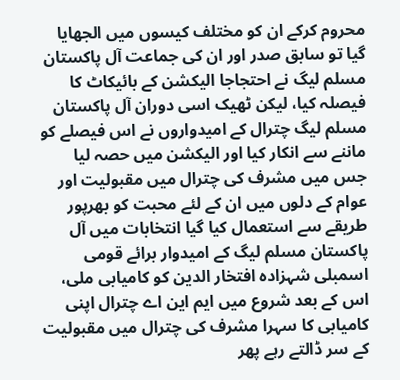محروم کرکے ان کو مختلف کیسوں میں الجھایا گیا تو سابق صدر اور ان کی جماعت آل پاکستان مسلم لیگ نے احتجاجا الیکشن کے بائیکاٹ کا فیصلہ کیا، لیکن ٹھیک اسی دوران آل پاکستان مسلم لیگ چترال کے امیدواروں نے اس فیصلے کو ماننے سے انکار کیا اور الیکشن میں حصہ لیا جس میں مشرف کی چترال میں مقبولیت اور عوام کے دلوں میں ان کے لئے محبت کو بھرپور طریقے سے استعمال کیا گیا انتخابات میں آل پاکستان مسلم لیگ کے امیدوار برائے قومی اسمبلی شہزادہ افتخار الدین کو کامیابی ملی، اس کے بعد شروع میں ایم این اے چترال اپنی کامیابی کا سہرا مشرف کی چترال میں مقبولیت کے سر ڈالتے رہے پھر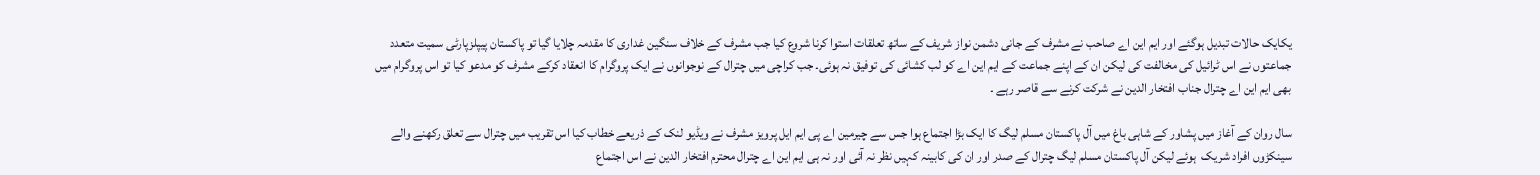یکایک حالات تبدیل ہوگئے اور ایم این اے صاحب نے مشرف کے جانی دشمن نواز شریف کے ساتھ تعلقات استوا کرنا شروع کیا جب مشرف کے خلاف سنگین غداری کا مقدمہ چلایا گیا تو پاکستان پیپلزپارٹی سمیت متعدد جماعتوں نے اس ٹرائیل کی مخالفت کی لیکن ان کے اپنے جماعت کے ایم این اے کو لب کشائی کی توفیق نہ ہوئی۔ جب کراچی میں چترال کے نوجوانوں نے ایک پروگرام کا انعقاد کرکے مشرف کو مدعو کیا تو اس پروگرام میں بھی ایم این اے چترال جناب افتخار الدین نے شرکت کرنے سے قاصر رہے ۔

سال روان کے آغاز میں پشاور کے شاہی باغ میں آل پاکستان مسلم لیگ کا ایک بڑا اجتماع ہوا جس سے چیرمین اے پی ایم ایل پرویز مشرف نے ویڈیو لنک کے ذریعے خطاب کیا اس تقریب میں چترال سے تعلق رکھنے والے سینکڑوں افراد شریک  ہوئے لیکن آل پاکستان مسلم لیگ چترال کے صدر اور ان کی کابینہ کہیں نظر نہ آئی اور نہ ہی ایم این اے چترال محترم افتخار الدین نے اس اجتماع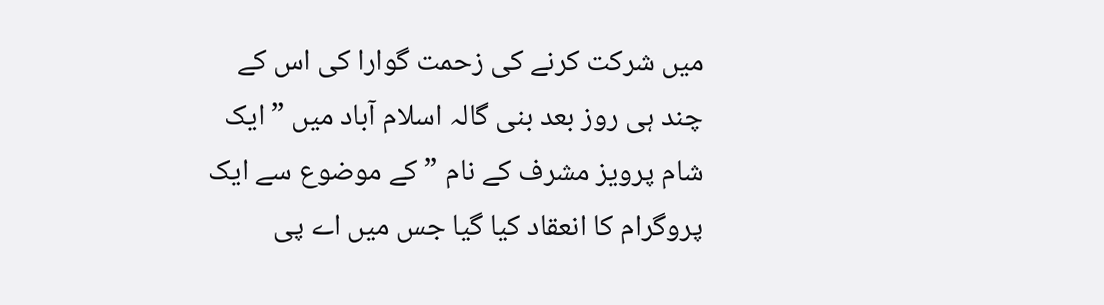میں شرکت کرنے کی زحمت گوارا کی اس کے چند ہی روز بعد بنی گالہ اسلام آباد میں ”ایک شام پرویز مشرف کے نام ” کے موضوع سے ایک پروگرام کا انعقاد کیا گیا جس میں اے پی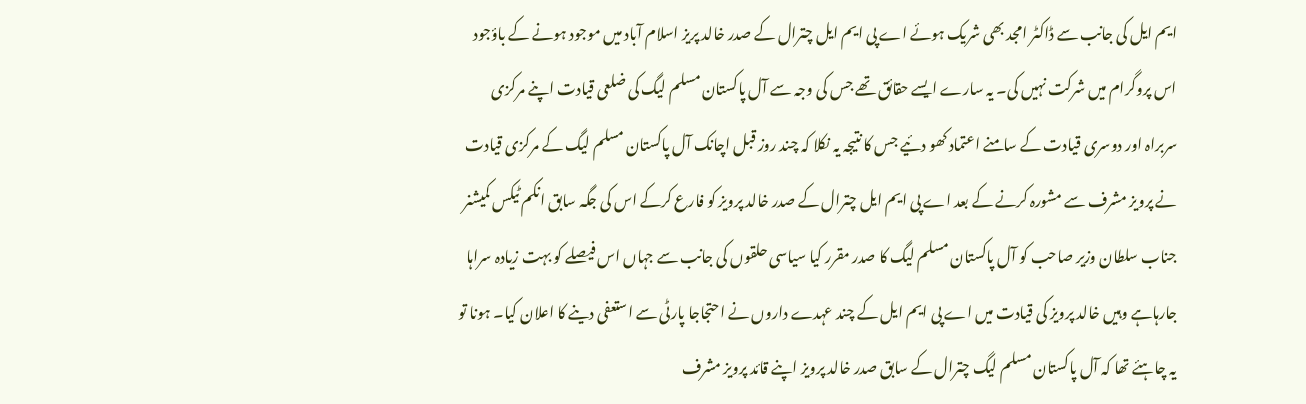ایم ایل کی جانب سے ڈاکٹر امجد بھی شریک ہوئے اے پی ایم ایل چترال کے صدر خالد پریز اسلام آباد میں موجود ہونے کے باؤجود اس پروگرام میں شرکت نہیں کی۔ یہ سارے ایسے حقائق تھے جس کی وجہ سے آل پاکستان مسلم لیگ کی ضلعی قیادت اپنے مرکزی سربراہ اور دوسری قیادت کے سامنے اعتماد کھو دئیے جس کا نتیجہ یہ نکلا کہ چند روز قبل اچانک آل پاکستان مسلم لیگ کے مرکزی قیادت نے پرویز مشرف سے مشورہ کرنے کے بعد اے پی ایم ایل چترال کے صدر خالد پرویز کو فارع کرکے اس کی جگہ سابق انکم ٹیکس کمیشنر جناب سلطان وزیر صاحب کو آل پاکستان مسلم لیگ کا صدر مقرر کیا سیاسی حلقوں کی جانب سے جہاں اس فیصلے کو بہت زیادہ سراہا جارہاہے وہیں خالد پرویز کی قیادت میں اے پی ایم ایل کے چند عہدے داروں نے احتجاجا پارٹی سے استعفی دینے کا اعلان کیا۔ ہونا تو یہ چاہئے تھا کہ آل پاکستان مسلم لیگ چترال کے سابق صدر خالد پرویز اپنے قائد پرویز مشرف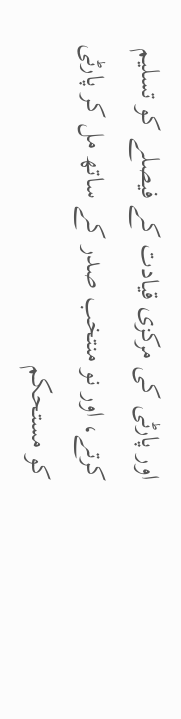اور پارٹی کی مرکزی قیادت کے فیصلے کو تسلیم کرتے، اور نو منتخب صدر کے ساتھ مل کر پارٹی کو مستحکم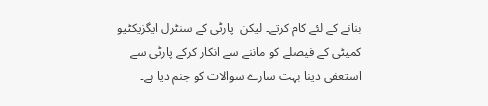بنانے کے لئے کام کرتے۔ لیکن  پارٹی کے سنٹرل ایگزیکٹیو کمیٹی کے فیصلے کو ماننے سے انکار کرکے پارٹی سے استعفی دینا بہت سارے سوالات کو جنم دیا ہے۔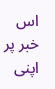اس خبر پر اپنی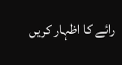رائے کا اظہار کریں